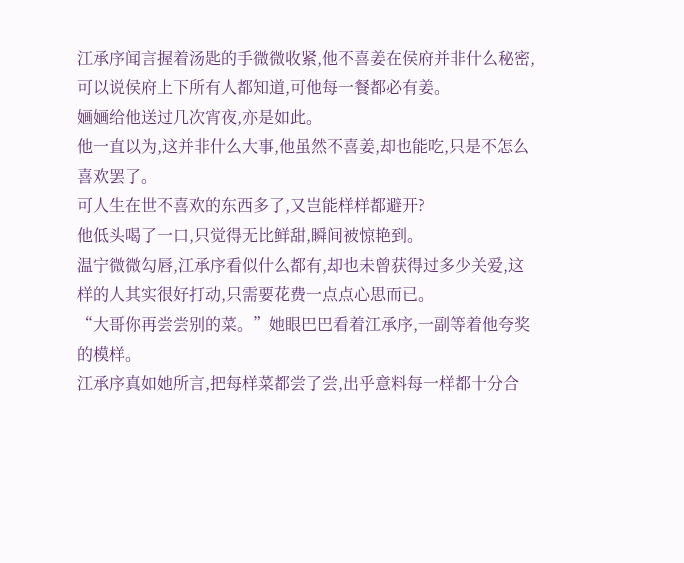江承序闻言握着汤匙的手微微收紧,他不喜姜在侯府并非什么秘密,可以说侯府上下所有人都知道,可他每一餐都必有姜。
婳婳给他送过几次宵夜,亦是如此。
他一直以为,这并非什么大事,他虽然不喜姜,却也能吃,只是不怎么喜欢罢了。
可人生在世不喜欢的东西多了,又岂能样样都避开?
他低头喝了一口,只觉得无比鲜甜,瞬间被惊艳到。
温宁微微勾唇,江承序看似什么都有,却也未曾获得过多少关爱,这样的人其实很好打动,只需要花费一点点心思而已。
“大哥你再尝尝别的菜。”她眼巴巴看着江承序,一副等着他夸奖的模样。
江承序真如她所言,把每样菜都尝了尝,出乎意料每一样都十分合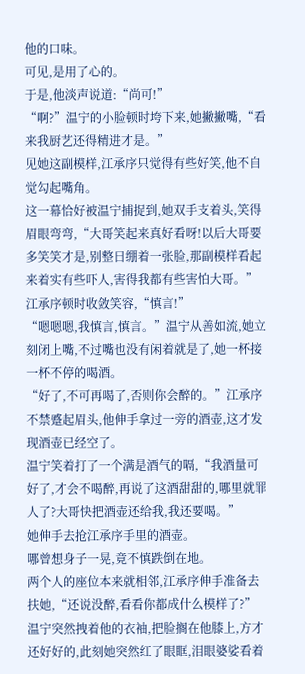他的口味。
可见,是用了心的。
于是,他淡声说道:“尚可!”
“啊?”温宁的小脸顿时垮下来,她撇撇嘴,“看来我厨艺还得精进才是。”
见她这副模样,江承序只觉得有些好笑,他不自觉勾起嘴角。
这一幕恰好被温宁捕捉到,她双手支着头,笑得眉眼弯弯,“大哥笑起来真好看呀!以后大哥要多笑笑才是,别整日绷着一张脸,那副模样看起来着实有些吓人,害得我都有些害怕大哥。”
江承序顿时收敛笑容,“慎言!”
“嗯嗯嗯,我慎言,慎言。”温宁从善如流,她立刻闭上嘴,不过嘴也没有闲着就是了,她一杯接一杯不停的喝酒。
“好了,不可再喝了,否则你会醉的。”江承序不禁蹙起眉头,他伸手拿过一旁的酒壶,这才发现酒壶已经空了。
温宁笑着打了一个满是酒气的嗝,“我酒量可好了,才会不喝醉,再说了这酒甜甜的,哪里就罪人了?大哥快把酒壶还给我,我还要喝。”
她伸手去抢江承序手里的酒壶。
哪曾想身子一晃,竟不慎跌倒在地。
两个人的座位本来就相邻,江承序伸手准备去扶她,“还说没醉,看看你都成什么模样了?”
温宁突然拽着他的衣袖,把脸搁在他膝上,方才还好好的,此刻她突然红了眼眶,泪眼婆娑看着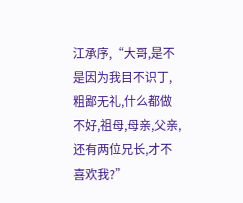江承序,“大哥,是不是因为我目不识丁,粗鄙无礼,什么都做不好,祖母,母亲,父亲,还有两位兄长,才不喜欢我?”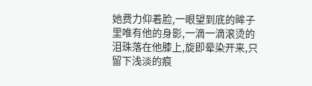她费力仰着脸,一眼望到底的眸子里唯有他的身影,一滴一滴滚烫的泪珠落在他膝上,旋即晕染开来,只留下浅淡的痕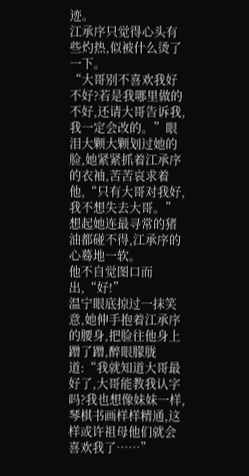迹。
江承序只觉得心头有些灼热,似被什么烫了一下。
“大哥别不喜欢我好不好?若是我哪里做的不好,还请大哥告诉我,我一定会改的。”眼泪大颗大颗划过她的脸,她紧紧抓着江承序的衣袖,苦苦哀求着他,“只有大哥对我好,我不想失去大哥。”
想起她连最寻常的猪油都碰不得,江承序的心蓦地一软。
他不自觉图口而出,“好!”
温宁眼底掠过一抹笑意,她伸手抱着江承序的腰身,把脸往他身上蹭了蹭,醉眼朦胧道:“我就知道大哥最好了,大哥能教我认字吗?我也想像妹妹一样,琴棋书画样样精通,这样或许祖母他们就会喜欢我了……”